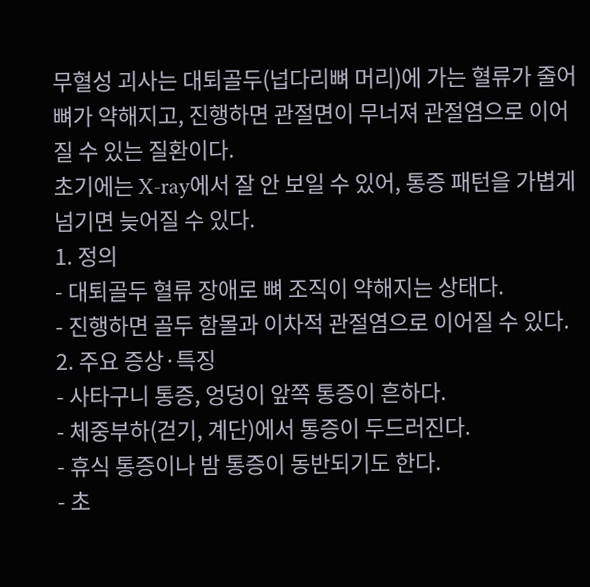무혈성 괴사는 대퇴골두(넙다리뼈 머리)에 가는 혈류가 줄어 뼈가 약해지고, 진행하면 관절면이 무너져 관절염으로 이어질 수 있는 질환이다.
초기에는 X-ray에서 잘 안 보일 수 있어, 통증 패턴을 가볍게 넘기면 늦어질 수 있다.
1. 정의
- 대퇴골두 혈류 장애로 뼈 조직이 약해지는 상태다.
- 진행하면 골두 함몰과 이차적 관절염으로 이어질 수 있다.
2. 주요 증상·특징
- 사타구니 통증, 엉덩이 앞쪽 통증이 흔하다.
- 체중부하(걷기, 계단)에서 통증이 두드러진다.
- 휴식 통증이나 밤 통증이 동반되기도 한다.
- 초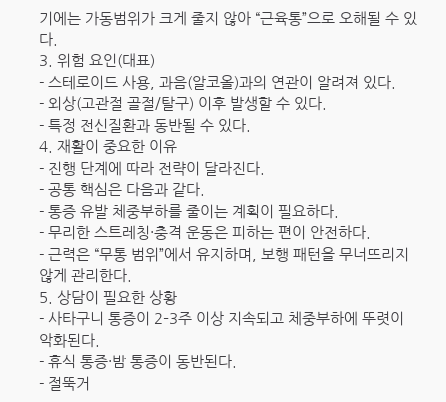기에는 가동범위가 크게 줄지 않아 “근육통”으로 오해될 수 있다.
3. 위험 요인(대표)
- 스테로이드 사용, 과음(알코올)과의 연관이 알려져 있다.
- 외상(고관절 골절/탈구) 이후 발생할 수 있다.
- 특정 전신질환과 동반될 수 있다.
4. 재활이 중요한 이유
- 진행 단계에 따라 전략이 달라진다.
- 공통 핵심은 다음과 같다.
- 통증 유발 체중부하를 줄이는 계획이 필요하다.
- 무리한 스트레칭·충격 운동은 피하는 편이 안전하다.
- 근력은 “무통 범위”에서 유지하며, 보행 패턴을 무너뜨리지 않게 관리한다.
5. 상담이 필요한 상황
- 사타구니 통증이 2–3주 이상 지속되고 체중부하에 뚜렷이 악화된다.
- 휴식 통증·밤 통증이 동반된다.
- 절뚝거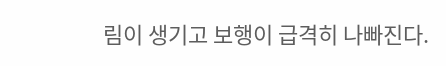림이 생기고 보행이 급격히 나빠진다.